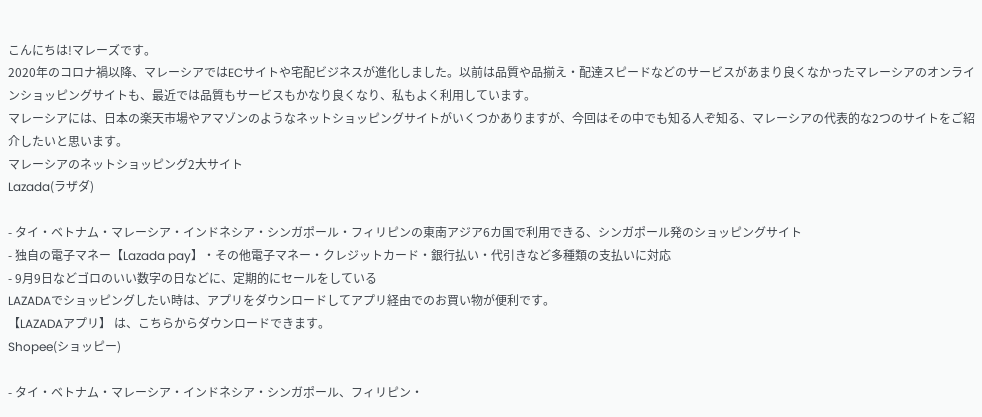こんにちは!マレーズです。
2020年のコロナ禍以降、マレーシアではECサイトや宅配ビジネスが進化しました。以前は品質や品揃え・配達スピードなどのサービスがあまり良くなかったマレーシアのオンラインショッピングサイトも、最近では品質もサービスもかなり良くなり、私もよく利用しています。
マレーシアには、日本の楽天市場やアマゾンのようなネットショッピングサイトがいくつかありますが、今回はその中でも知る人ぞ知る、マレーシアの代表的な2つのサイトをご紹介したいと思います。
マレーシアのネットショッピング2大サイト
Lazada(ラザダ)

- タイ・ベトナム・マレーシア・インドネシア・シンガポール・フィリピンの東南アジア6カ国で利用できる、シンガポール発のショッピングサイト
- 独自の電子マネー【Lazada pay】・その他電子マネー・クレジットカード・銀行払い・代引きなど多種類の支払いに対応
- 9月9日などゴロのいい数字の日などに、定期的にセールをしている
LAZADAでショッピングしたい時は、アプリをダウンロードしてアプリ経由でのお買い物が便利です。
【LAZADAアプリ】 は、こちらからダウンロードできます。
Shopee(ショッピー)

- タイ・ベトナム・マレーシア・インドネシア・シンガポール、フィリピン・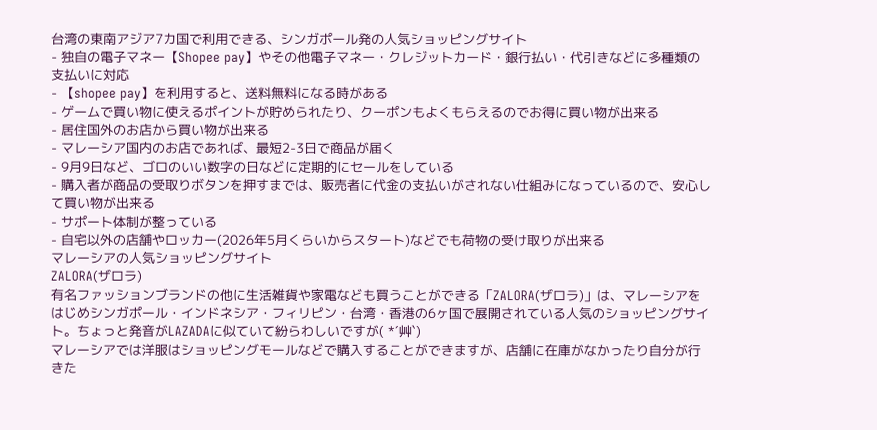台湾の東南アジア7カ国で利用できる、シンガポール発の人気ショッピングサイト
- 独自の電子マネー【Shopee pay】やその他電子マネー・クレジットカード・銀行払い・代引きなどに多種類の支払いに対応
- 【shopee pay】を利用すると、送料無料になる時がある
- ゲームで買い物に使えるポイントが貯められたり、クーポンもよくもらえるのでお得に買い物が出来る
- 居住国外のお店から買い物が出来る
- マレーシア国内のお店であれば、最短2-3日で商品が届く
- 9月9日など、ゴロのいい数字の日などに定期的にセールをしている
- 購入者が商品の受取りボタンを押すまでは、販売者に代金の支払いがされない仕組みになっているので、安心して買い物が出来る
- サポート体制が整っている
- 自宅以外の店舗やロッカー(2026年5月くらいからスタート)などでも荷物の受け取りが出来る
マレーシアの人気ショッピングサイト
ZALORA(ザロラ)
有名ファッションブランドの他に生活雑貨や家電なども買うことができる「ZALORA(ザロラ)」は、マレーシアをはじめシンガポール・インドネシア・フィリピン・台湾・香港の6ヶ国で展開されている人気のショッピングサイト。ちょっと発音がLAZADAに似ていて紛らわしいですが( *´艸`)
マレーシアでは洋服はショッピングモールなどで購入することができますが、店舗に在庫がなかったり自分が行きた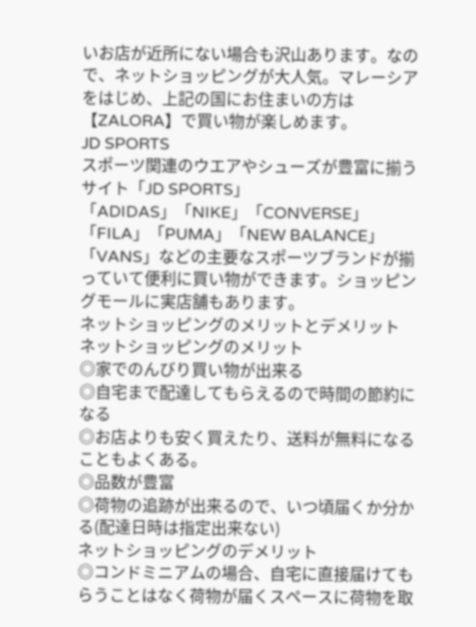いお店が近所にない場合も沢山あります。なので、ネットショッピングが大人気。マレーシアをはじめ、上記の国にお住まいの方は【ZALORA】で買い物が楽しめます。
JD SPORTS
スポーツ関連のウエアやシューズが豊富に揃うサイト「JD SPORTS」
「ADIDAS」「NIKE」「CONVERSE」「FILA」「PUMA」「NEW BALANCE」「VANS」などの主要なスポーツブランドが揃っていて便利に買い物ができます。ショッピングモールに実店舗もあります。
ネットショッピングのメリットとデメリット
ネットショッピングのメリット
◎家でのんびり買い物が出来る
◎自宅まで配達してもらえるので時間の節約になる
◎お店よりも安く買えたり、送料が無料になることもよくある。
◎品数が豊富
◎荷物の追跡が出来るので、いつ頃届くか分かる(配達日時は指定出来ない)
ネットショッピングのデメリット
◎コンドミニアムの場合、自宅に直接届けてもらうことはなく荷物が届くスペースに荷物を取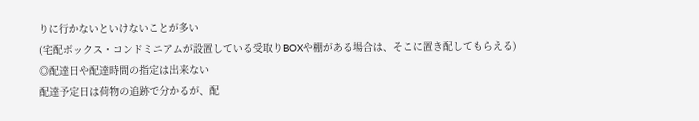りに行かないといけないことが多い
(宅配ボックス・コンドミニアムが設置している受取りBOXや棚がある場合は、そこに置き配してもらえる)
◎配達日や配達時間の指定は出来ない
配達予定日は荷物の追跡で分かるが、配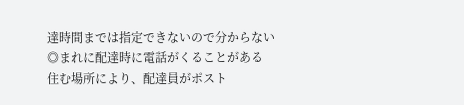達時間までは指定できないので分からない
◎まれに配達時に電話がくることがある
住む場所により、配達員がポスト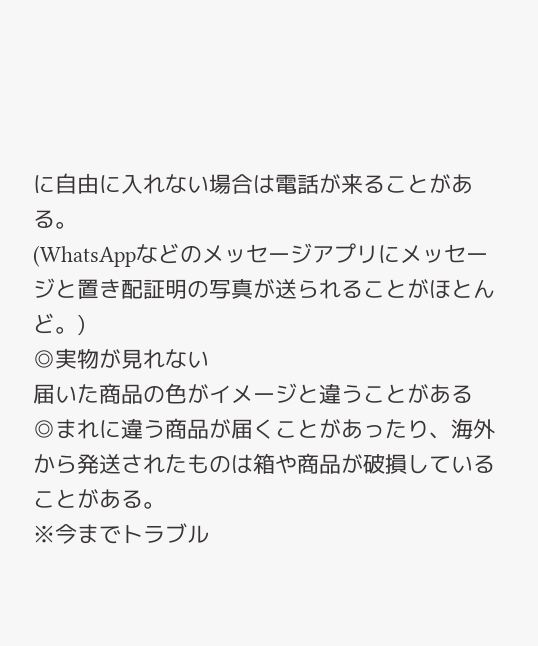に自由に入れない場合は電話が来ることがある。
(WhatsAppなどのメッセージアプリにメッセージと置き配証明の写真が送られることがほとんど。)
◎実物が見れない
届いた商品の色がイメージと違うことがある
◎まれに違う商品が届くことがあったり、海外から発送されたものは箱や商品が破損していることがある。
※今までトラブル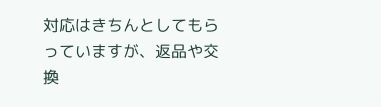対応はきちんとしてもらっていますが、返品や交換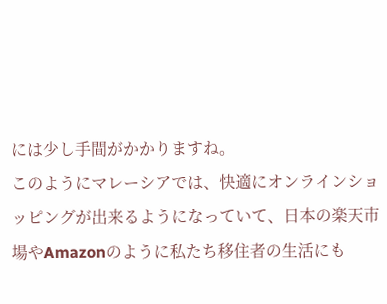には少し手間がかかりますね。
このようにマレーシアでは、快適にオンラインショッピングが出来るようになっていて、日本の楽天市場やAmazonのように私たち移住者の生活にも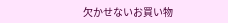欠かせないお買い物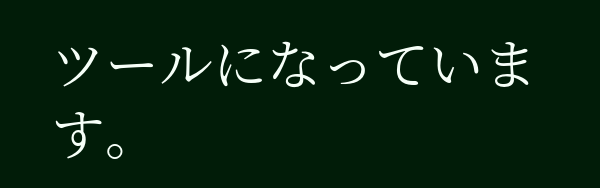ツールになっています。